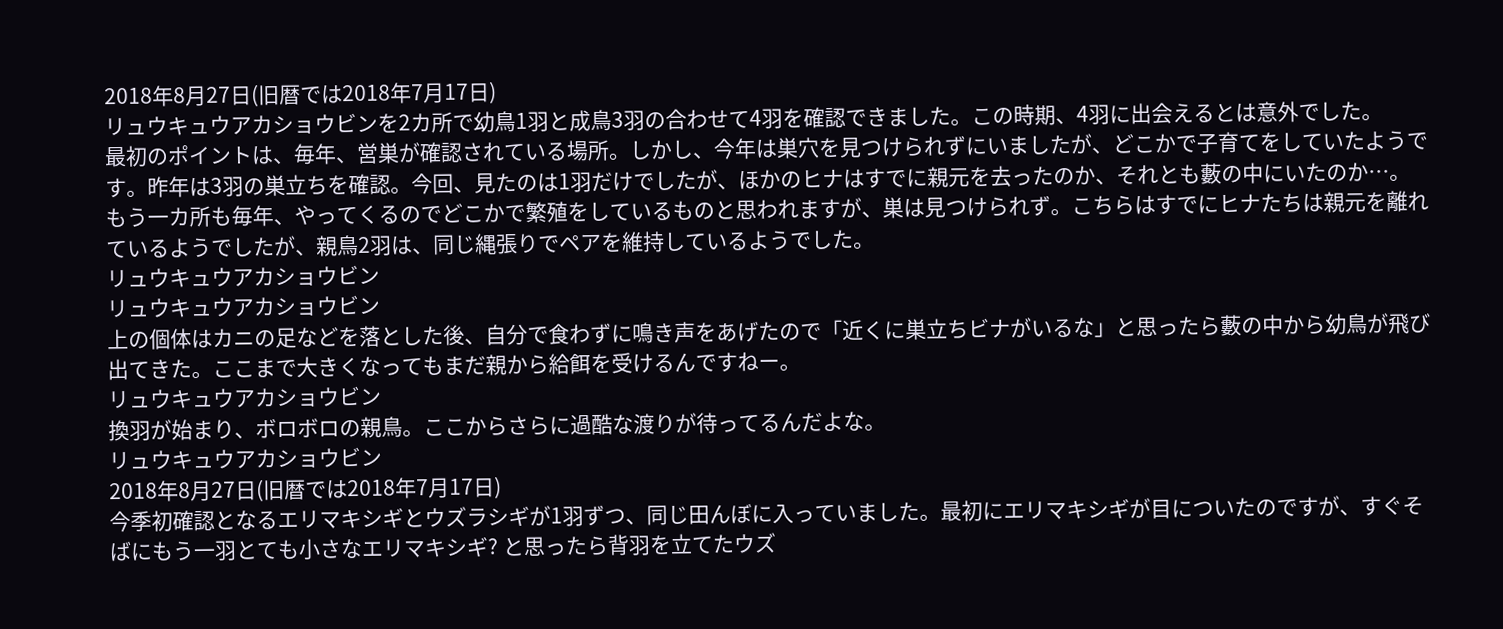2018年8月27日(旧暦では2018年7月17日)
リュウキュウアカショウビンを2カ所で幼鳥1羽と成鳥3羽の合わせて4羽を確認できました。この時期、4羽に出会えるとは意外でした。
最初のポイントは、毎年、営巣が確認されている場所。しかし、今年は巣穴を見つけられずにいましたが、どこかで子育てをしていたようです。昨年は3羽の巣立ちを確認。今回、見たのは1羽だけでしたが、ほかのヒナはすでに親元を去ったのか、それとも藪の中にいたのか…。
もう一カ所も毎年、やってくるのでどこかで繁殖をしているものと思われますが、巣は見つけられず。こちらはすでにヒナたちは親元を離れているようでしたが、親鳥2羽は、同じ縄張りでペアを維持しているようでした。
リュウキュウアカショウビン
リュウキュウアカショウビン
上の個体はカニの足などを落とした後、自分で食わずに鳴き声をあげたので「近くに巣立ちビナがいるな」と思ったら藪の中から幼鳥が飛び出てきた。ここまで大きくなってもまだ親から給餌を受けるんですねー。
リュウキュウアカショウビン
換羽が始まり、ボロボロの親鳥。ここからさらに過酷な渡りが待ってるんだよな。
リュウキュウアカショウビン
2018年8月27日(旧暦では2018年7月17日)
今季初確認となるエリマキシギとウズラシギが1羽ずつ、同じ田んぼに入っていました。最初にエリマキシギが目についたのですが、すぐそばにもう一羽とても小さなエリマキシギ? と思ったら背羽を立てたウズ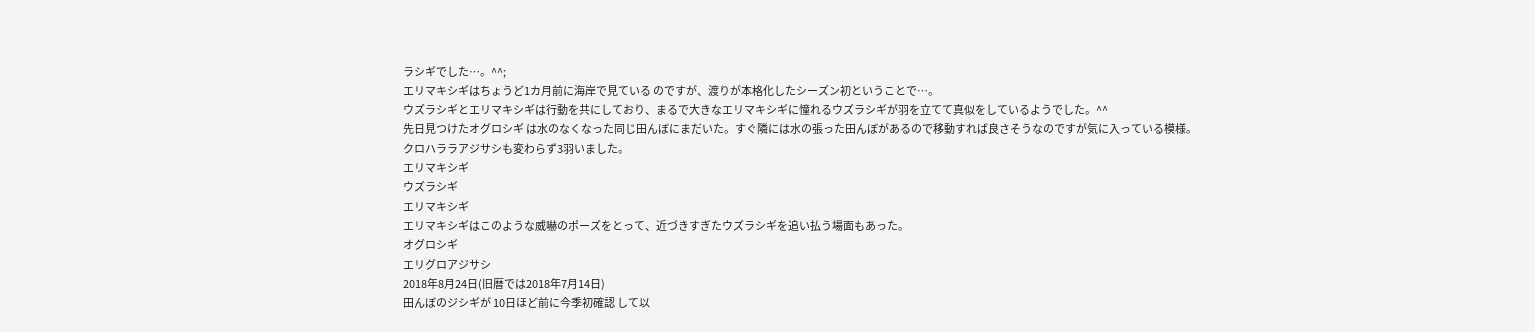ラシギでした…。^^;
エリマキシギはちょうど1カ月前に海岸で見ている のですが、渡りが本格化したシーズン初ということで…。
ウズラシギとエリマキシギは行動を共にしており、まるで大きなエリマキシギに憧れるウズラシギが羽を立てて真似をしているようでした。^^
先日見つけたオグロシギ は水のなくなった同じ田んぼにまだいた。すぐ隣には水の張った田んぼがあるので移動すれば良さそうなのですが気に入っている模様。
クロハララアジサシも変わらず3羽いました。
エリマキシギ
ウズラシギ
エリマキシギ
エリマキシギはこのような威嚇のポーズをとって、近づきすぎたウズラシギを追い払う場面もあった。
オグロシギ
エリグロアジサシ
2018年8月24日(旧暦では2018年7月14日)
田んぼのジシギが 10日ほど前に今季初確認 して以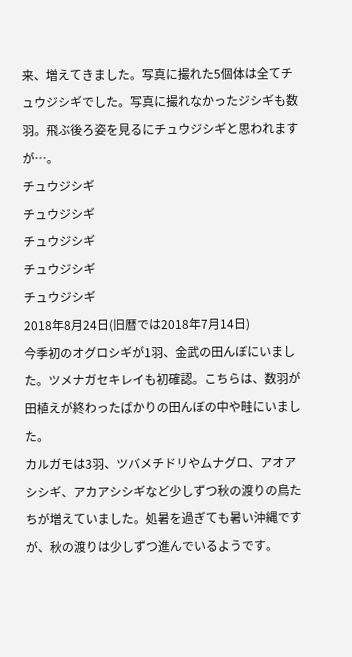来、増えてきました。写真に撮れた5個体は全てチュウジシギでした。写真に撮れなかったジシギも数羽。飛ぶ後ろ姿を見るにチュウジシギと思われますが…。
チュウジシギ
チュウジシギ
チュウジシギ
チュウジシギ
チュウジシギ
2018年8月24日(旧暦では2018年7月14日)
今季初のオグロシギが1羽、金武の田んぼにいました。ツメナガセキレイも初確認。こちらは、数羽が田植えが終わったばかりの田んぼの中や畦にいました。
カルガモは3羽、ツバメチドリやムナグロ、アオアシシギ、アカアシシギなど少しずつ秋の渡りの鳥たちが増えていました。処暑を過ぎても暑い沖縄ですが、秋の渡りは少しずつ進んでいるようです。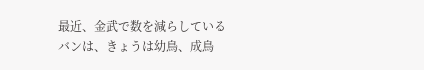最近、金武で数を減らしているバンは、きょうは幼鳥、成鳥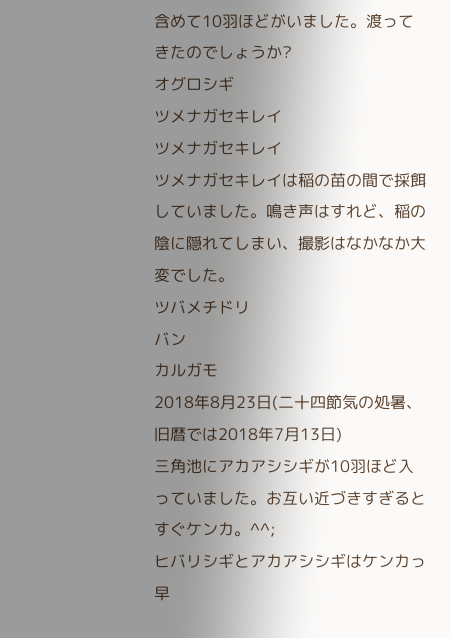含めて10羽ほどがいました。渡ってきたのでしょうか?
オグロシギ
ツメナガセキレイ
ツメナガセキレイ
ツメナガセキレイは稲の苗の間で採餌していました。鳴き声はすれど、稲の陰に隠れてしまい、撮影はなかなか大変でした。
ツバメチドリ
バン
カルガモ
2018年8月23日(二十四節気の処暑、旧暦では2018年7月13日)
三角池にアカアシシギが10羽ほど入っていました。お互い近づきすぎるとすぐケンカ。^^;
ヒバリシギとアカアシシギはケンカっ早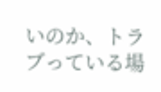いのか、トラブっている場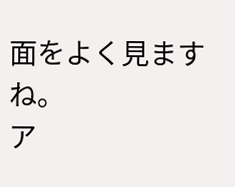面をよく見ますね。
ア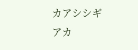カアシシギ
アカ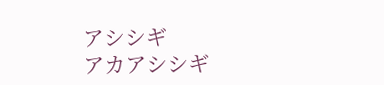アシシギ
アカアシシギ